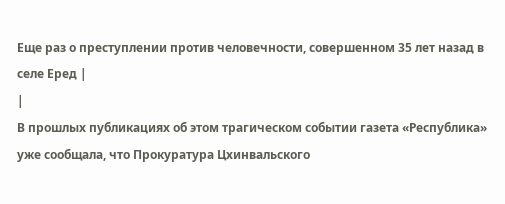Еще раз о преступлении против человечности, совершенном 35 лет назад в селе Еред |
|
В прошлых публикациях об этом трагическом событии газета «Республика» уже сообщала, что Прокуратура Цхинвальского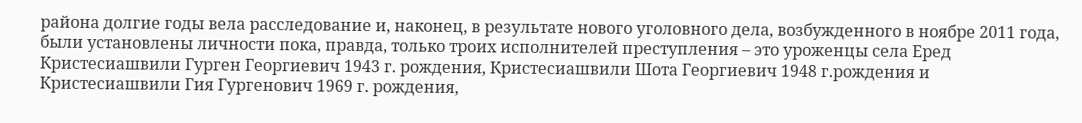района долгие годы вела расследование и, наконец, в результате нового уголовного дела, возбужденного в ноябре 2011 года, были установлены личности пока, правда, только троих исполнителей преступления – это уроженцы села Еред Кристесиашвили Гурген Георгиевич 1943 г. рождения, Кристесиашвили Шота Георгиевич 1948 г.рождения и Кристесиашвили Гия Гургенович 1969 г. рождения,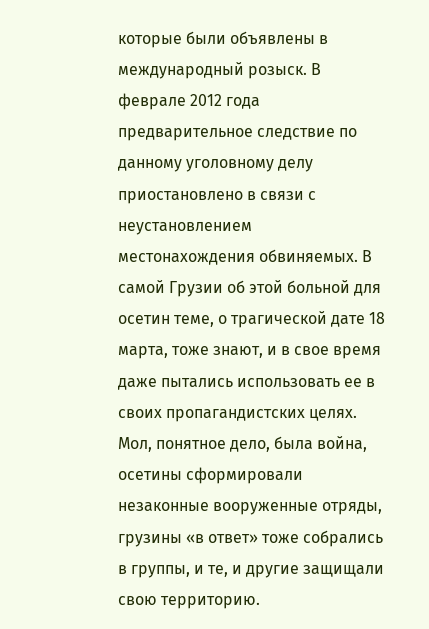которые были объявлены в международный розыск. В феврале 2012 года предварительное следствие по данному уголовному делу приостановлено в связи с неустановлением местонахождения обвиняемых. В самой Грузии об этой больной для осетин теме, о трагической дате 18 марта, тоже знают, и в свое время даже пытались использовать ее в своих пропагандистских целях. Мол, понятное дело, была война, осетины сформировали незаконные вооруженные отряды, грузины «в ответ» тоже собрались в группы, и те, и другие защищали свою территорию.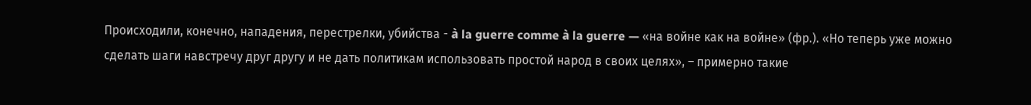Происходили, конечно, нападения, перестрелки, убийства - à la guerre comme à la guerre — «на войне как на войне» (фр.). «Но теперь уже можно сделать шаги навстречу друг другу и не дать политикам использовать простой народ в своих целях», – примерно такие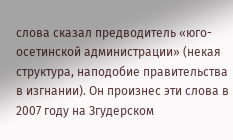слова сказал предводитель «юго-осетинской администрации» (некая структура, наподобие правительства в изгнании). Он произнес эти слова в 2007 году на Згудерском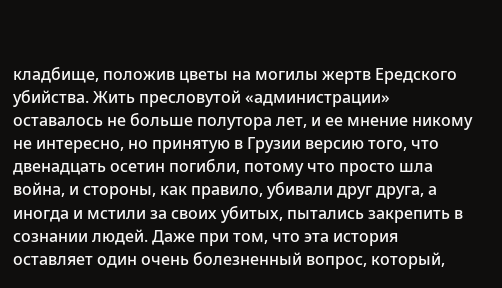кладбище, положив цветы на могилы жертв Ередского убийства. Жить пресловутой «администрации» оставалось не больше полутора лет, и ее мнение никому не интересно, но принятую в Грузии версию того, что двенадцать осетин погибли, потому что просто шла война, и стороны, как правило, убивали друг друга, а иногда и мстили за своих убитых, пытались закрепить в сознании людей. Даже при том, что эта история оставляет один очень болезненный вопрос, который,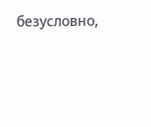безусловно,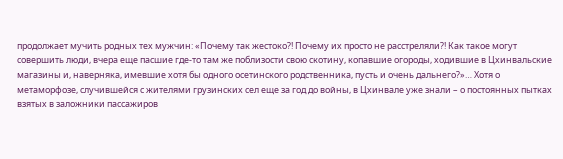продолжает мучить родных тех мужчин: «Почему так жестоко?! Почему их просто не расстреляли?! Как такое могут совершить люди, вчера еще пасшие где-то там же поблизости свою скотину, копавшие огороды, ходившие в Цхинвальские магазины и, наверняка, имевшие хотя бы одного осетинского родственника, пусть и очень дальнего?»… Хотя о метаморфозе, случившейся с жителями грузинских сел еще за год до войны, в Цхинвале уже знали – о постоянных пытках взятых в заложники пассажиров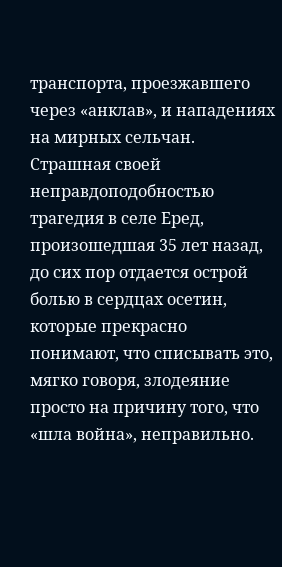транспорта, проезжавшего через «анклав», и нападениях на мирных сельчан. Страшная своей неправдоподобностью трагедия в селе Еред, произошедшая 35 лет назад, до сих пор отдается острой болью в сердцах осетин, которые прекрасно понимают, что списывать это, мягко говоря, злодеяние просто на причину того, что «шла война», неправильно.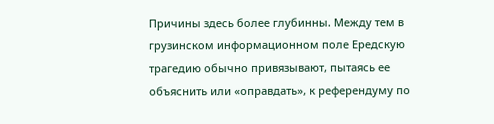Причины здесь более глубинны. Между тем в грузинском информационном поле Ередскую трагедию обычно привязывают, пытаясь ее объяснить или «оправдать», к референдуму по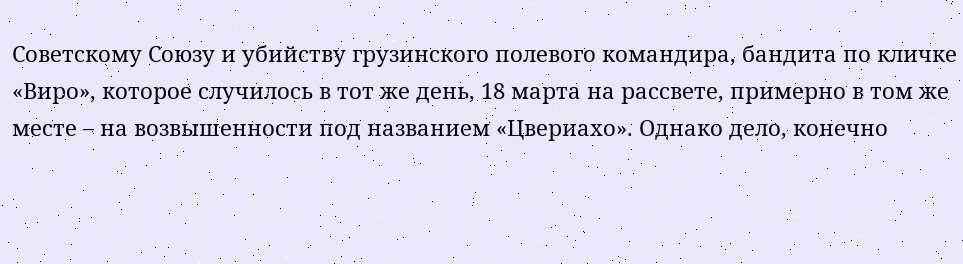Советскому Союзу и убийству грузинского полевого командира, бандита по кличке «Виро», которое случилось в тот же день, 18 марта на рассвете, примерно в том же месте – на возвышенности под названием «Цвериахо». Однако дело, конечно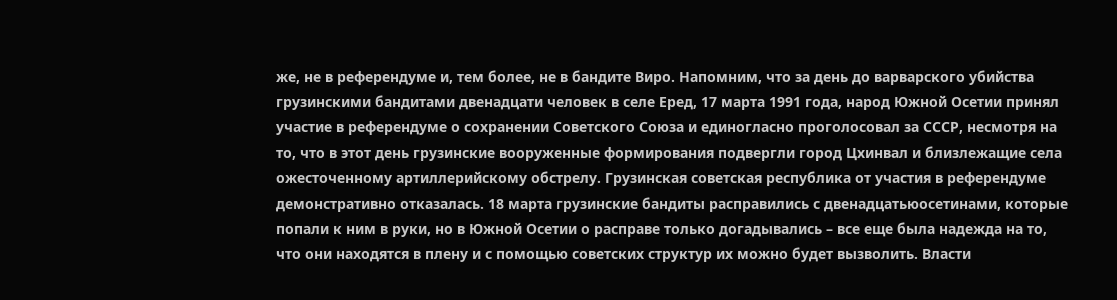же, не в референдуме и, тем более, не в бандите Виро. Напомним, что за день до варварского убийства грузинскими бандитами двенадцати человек в селе Еред, 17 марта 1991 года, народ Южной Осетии принял участие в референдуме о сохранении Советского Союза и единогласно проголосовал за СССР, несмотря на то, что в этот день грузинские вооруженные формирования подвергли город Цхинвал и близлежащие села ожесточенному артиллерийскому обстрелу. Грузинская советская республика от участия в референдуме демонстративно отказалась. 18 марта грузинские бандиты расправились с двенадцатьюосетинами, которые попали к ним в руки, но в Южной Осетии о расправе только догадывались – все еще была надежда на то, что они находятся в плену и с помощью советских структур их можно будет вызволить. Власти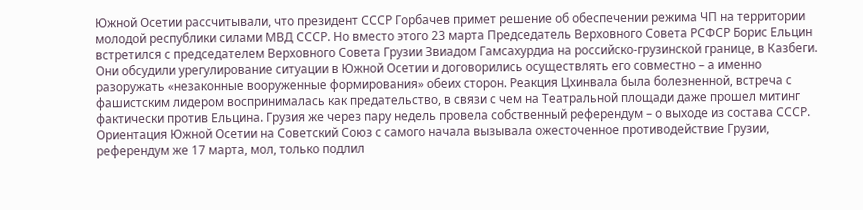Южной Осетии рассчитывали, что президент СССР Горбачев примет решение об обеспечении режима ЧП на территории молодой республики силами МВД СССР. Но вместо этого 23 марта Председатель Верховного Совета РСФСР Борис Ельцин встретился с председателем Верховного Совета Грузии Звиадом Гамсахурдиа на российско-грузинской границе, в Казбеги. Они обсудили урегулирование ситуации в Южной Осетии и договорились осуществлять его совместно – а именно разоружать «незаконные вооруженные формирования» обеих сторон. Реакция Цхинвала была болезненной, встреча с фашистским лидером воспринималась как предательство, в связи с чем на Театральной площади даже прошел митинг фактически против Ельцина. Грузия же через пару недель провела собственный референдум – о выходе из состава СССР. Ориентация Южной Осетии на Советский Союз с самого начала вызывала ожесточенное противодействие Грузии, референдум же 17 марта, мол, только подлил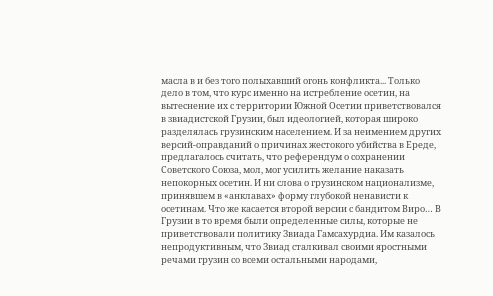масла в и без того полыхавший огонь конфликта... Только дело в том, что курс именно на истребление осетин, на вытеснение их с территории Южной Осетии приветствовался в звиадистской Грузии, был идеологией, которая широко разделялась грузинским населением. И за неимением других версий-оправданий о причинах жестокого убийства в Ереде, предлагалось считать, что референдум о сохранении Советского Союза, мол, мог усилить желание наказать непокорных осетин. И ни слова о грузинском национализме, принявшем в «анклавах» форму глубокой ненависти к осетинам. Что же касается второй версии с бандитом Виро… В Грузии в то время были определенные силы, которые не приветствовали политику Звиада Гамсахурдиа. Им казалось непродуктивным, что Звиад сталкивал своими яростными речами грузин со всеми остальными народами,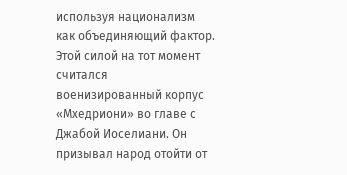используя национализм как объединяющий фактор. Этой силой на тот момент считался военизированный корпус «Мхедриони» во главе с Джабой Иоселиани. Он призывал народ отойти от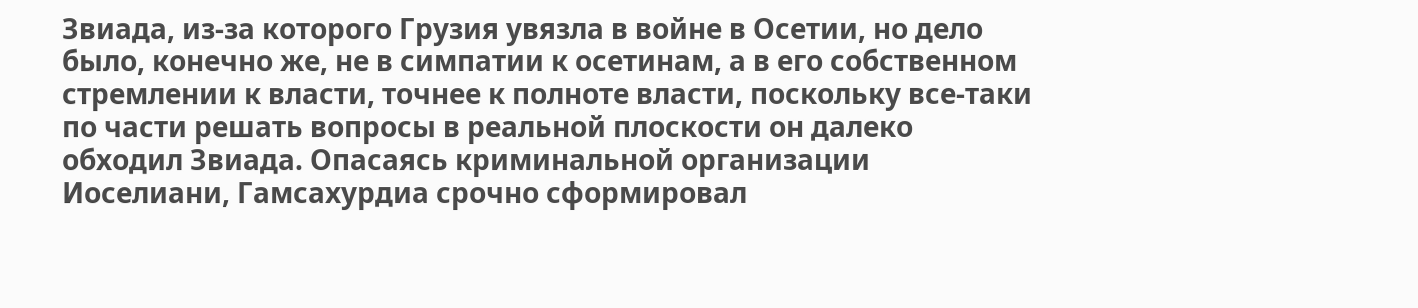Звиада, из-за которого Грузия увязла в войне в Осетии, но дело было, конечно же, не в симпатии к осетинам, а в его собственном стремлении к власти, точнее к полноте власти, поскольку все-таки по части решать вопросы в реальной плоскости он далеко обходил Звиада. Опасаясь криминальной организации Иоселиани, Гамсахурдиа срочно сформировал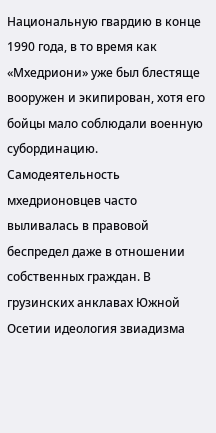Национальную гвардию в конце 1990 года, в то время как «Мхедриони» уже был блестяще вооружен и экипирован, хотя его бойцы мало соблюдали военную субординацию. Самодеятельность мхедрионовцев часто выливалась в правовой беспредел даже в отношении собственных граждан. В грузинских анклавах Южной Осетии идеология звиадизма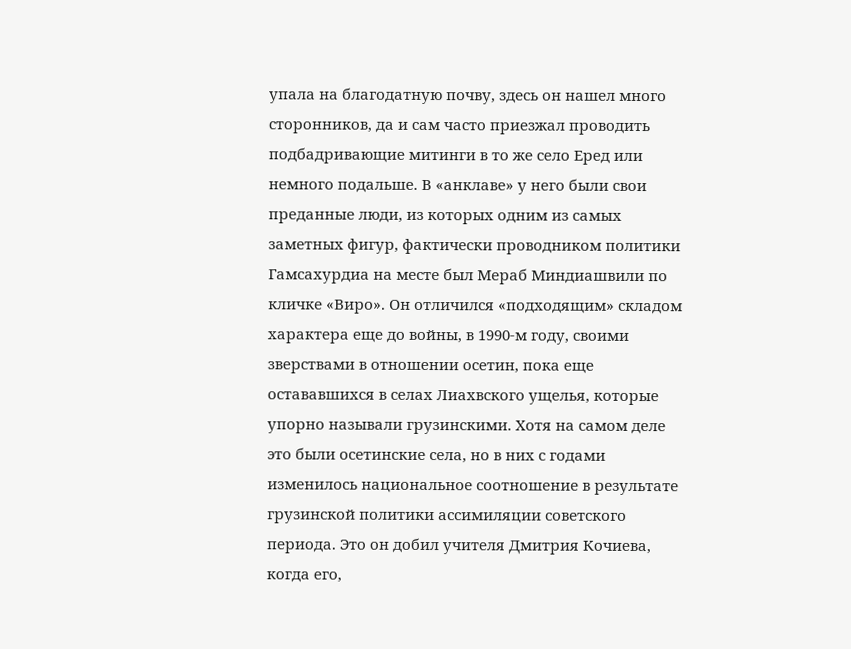упала на благодатную почву, здесь он нашел много сторонников, да и сам часто приезжал проводить подбадривающие митинги в то же село Еред или немного подальше. В «анклаве» у него были свои преданные люди, из которых одним из самых заметных фигур, фактически проводником политики Гамсахурдиа на месте был Мераб Миндиашвили по кличке «Виро». Он отличился «подходящим» складом характера еще до войны, в 1990-м году, своими зверствами в отношении осетин, пока еще остававшихся в селах Лиахвского ущелья, которые упорно называли грузинскими. Хотя на самом деле это были осетинские села, но в них с годами изменилось национальное соотношение в результате грузинской политики ассимиляции советского периода. Это он добил учителя Дмитрия Кочиева, когда его,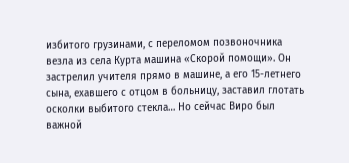избитого грузинами, с переломом позвоночника везла из села Курта машина «Скорой помощи». Он застрелил учителя прямо в машине, а его 15-летнего сына, ехавшего с отцом в больницу, заставил глотать осколки выбитого стекла… Но сейчас Виро был важной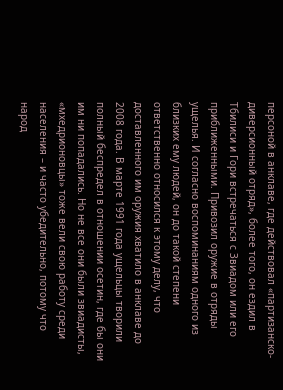персоной в анклаве, где действовал «партизанско-диверсионный отряд», более того, он ездил в Тбилиси и Гори встречаться с Звиадом или его приближенными. Привозил оружие в отряды ущелья. И согласно воспоминаниям одного из близких ему людей, он до такой степени ответственно относился к этому делу, что доставленного им оружия хватило в анклаве до 2008 года. В марте 1991 года ущельцы творили полный беспредел в отношении осетин, где бы они им ни попадались. Но не все они были звиадисты, «мхедрионовцы» тоже вели свою работу среди населения – и часто убедительно, потому что народ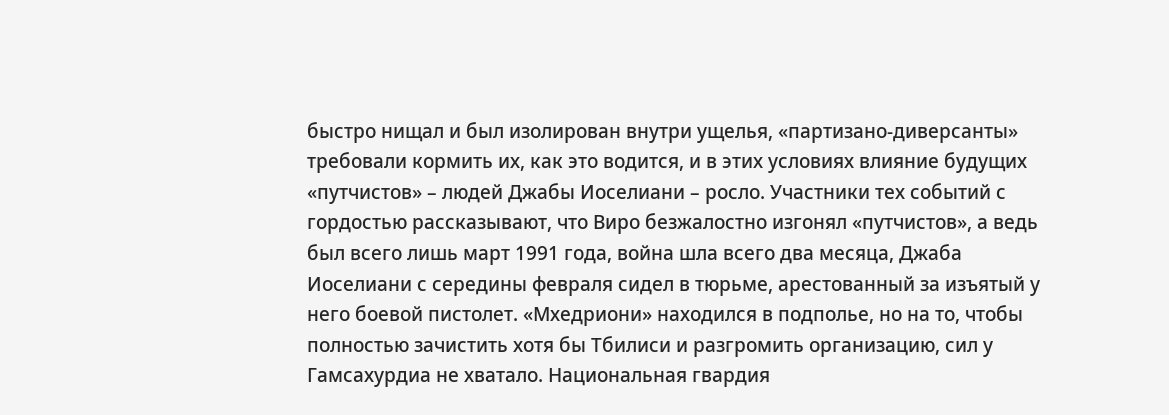быстро нищал и был изолирован внутри ущелья, «партизано-диверсанты» требовали кормить их, как это водится, и в этих условиях влияние будущих «путчистов» – людей Джабы Иоселиани – росло. Участники тех событий с гордостью рассказывают, что Виро безжалостно изгонял «путчистов», а ведь был всего лишь март 1991 года, война шла всего два месяца, Джаба Иоселиани с середины февраля сидел в тюрьме, арестованный за изъятый у него боевой пистолет. «Мхедриони» находился в подполье, но на то, чтобы полностью зачистить хотя бы Тбилиси и разгромить организацию, сил у Гамсахурдиа не хватало. Национальная гвардия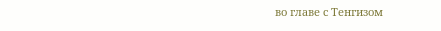во главе с Тенгизом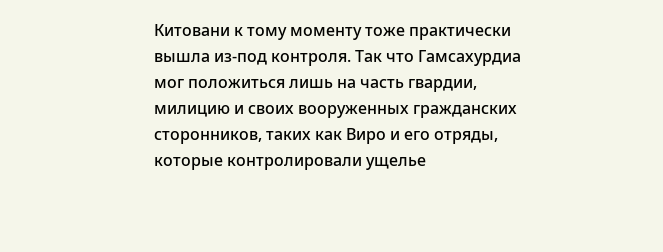Китовани к тому моменту тоже практически вышла из-под контроля. Так что Гамсахурдиа мог положиться лишь на часть гвардии, милицию и своих вооруженных гражданских сторонников, таких как Виро и его отряды, которые контролировали ущелье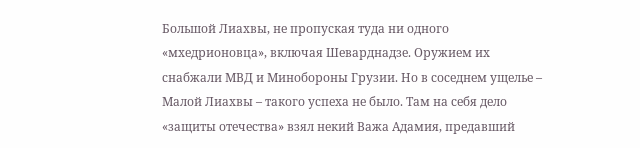Большой Лиахвы, не пропуская туда ни одного «мхедрионовца», включая Шеварднадзе. Оружием их снабжали МВД и Минобороны Грузии. Но в соседнем ущелье – Малой Лиахвы – такого успеха не было. Там на себя дело «защиты отечества» взял некий Важа Адамия, предавший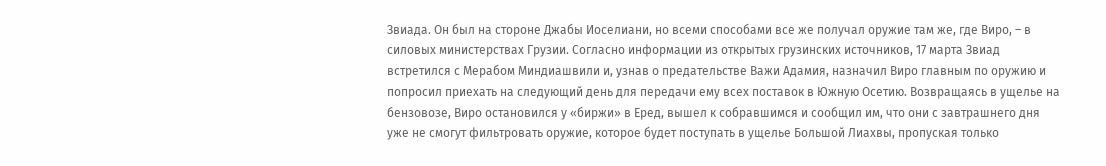Звиада. Он был на стороне Джабы Иоселиани, но всеми способами все же получал оружие там же, где Виро, – в силовых министерствах Грузии. Согласно информации из открытых грузинских источников, 17 марта Звиад встретился с Мерабом Миндиашвили и, узнав о предательстве Важи Адамия, назначил Виро главным по оружию и попросил приехать на следующий день для передачи ему всех поставок в Южную Осетию. Возвращаясь в ущелье на бензовозе, Виро остановился у «биржи» в Еред, вышел к собравшимся и сообщил им, что они с завтрашнего дня уже не смогут фильтровать оружие, которое будет поступать в ущелье Большой Лиахвы, пропуская только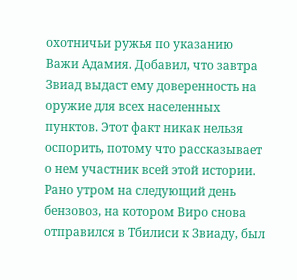охотничьи ружья по указанию Важи Адамия. Добавил, что завтра Звиад выдаст ему доверенность на оружие для всех населенных пунктов. Этот факт никак нельзя оспорить, потому что рассказывает о нем участник всей этой истории. Рано утром на следующий день бензовоз, на котором Виро снова отправился в Тбилиси к Звиаду, был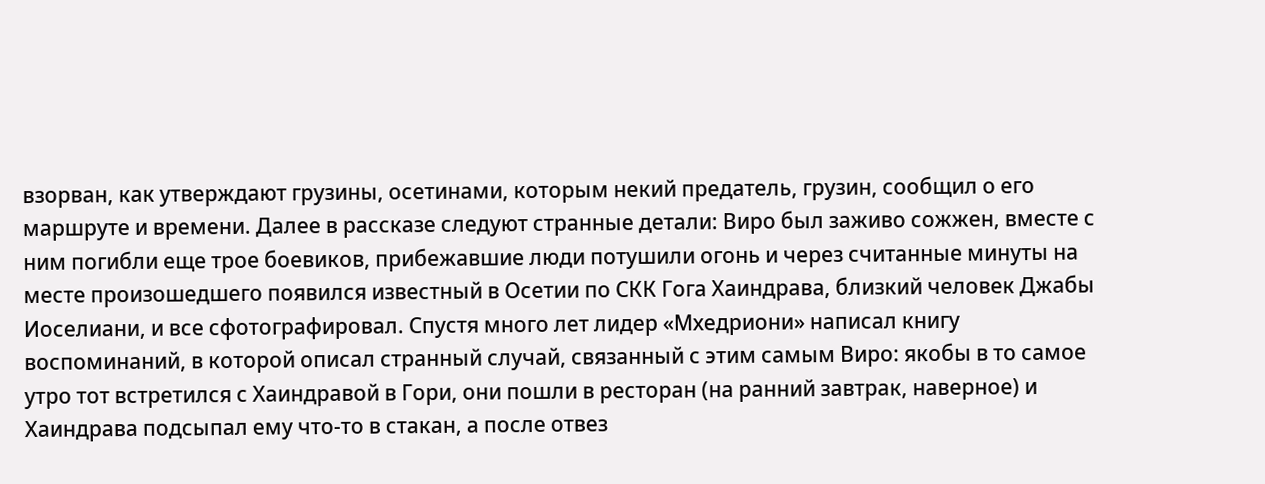взорван, как утверждают грузины, осетинами, которым некий предатель, грузин, сообщил о его маршруте и времени. Далее в рассказе следуют странные детали: Виро был заживо сожжен, вместе с ним погибли еще трое боевиков, прибежавшие люди потушили огонь и через считанные минуты на месте произошедшего появился известный в Осетии по СКК Гога Хаиндрава, близкий человек Джабы Иоселиани, и все сфотографировал. Спустя много лет лидер «Мхедриони» написал книгу воспоминаний, в которой описал странный случай, связанный с этим самым Виро: якобы в то самое утро тот встретился с Хаиндравой в Гори, они пошли в ресторан (на ранний завтрак, наверное) и Хаиндрава подсыпал ему что-то в стакан, а после отвез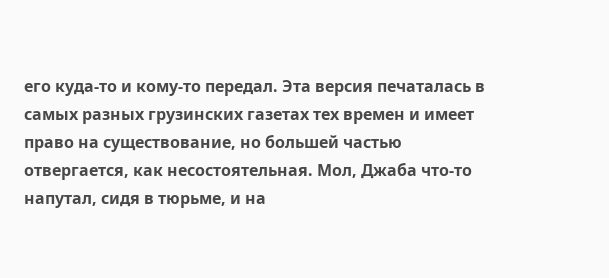его куда-то и кому-то передал. Эта версия печаталась в самых разных грузинских газетах тех времен и имеет право на существование, но большей частью отвергается, как несостоятельная. Мол, Джаба что-то напутал, сидя в тюрьме, и на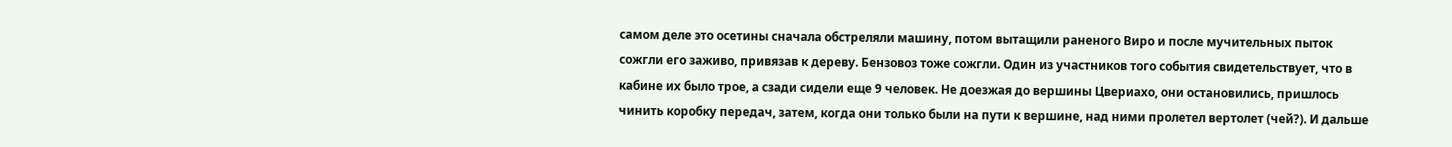самом деле это осетины сначала обстреляли машину, потом вытащили раненого Виро и после мучительных пыток сожгли его заживо, привязав к дереву. Бензовоз тоже сожгли. Один из участников того события свидетельствует, что в кабине их было трое, а сзади сидели еще 9 человек. Не доезжая до вершины Цвериахо, они остановились, пришлось чинить коробку передач, затем, когда они только были на пути к вершине, над ними пролетел вертолет (чей?). И дальше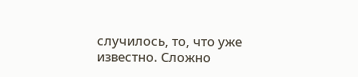случилось, то, что уже известно. Сложно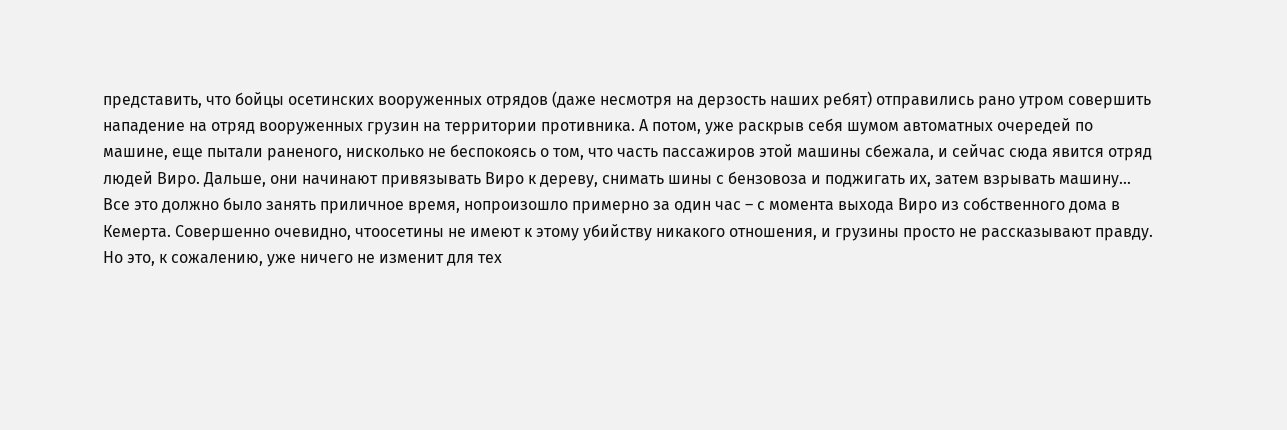представить, что бойцы осетинских вооруженных отрядов (даже несмотря на дерзость наших ребят) отправились рано утром совершить нападение на отряд вооруженных грузин на территории противника. А потом, уже раскрыв себя шумом автоматных очередей по машине, еще пытали раненого, нисколько не беспокоясь о том, что часть пассажиров этой машины сбежала, и сейчас сюда явится отряд людей Виро. Дальше, они начинают привязывать Виро к дереву, снимать шины с бензовоза и поджигать их, затем взрывать машину... Все это должно было занять приличное время, нопроизошло примерно за один час – с момента выхода Виро из собственного дома в Кемерта. Совершенно очевидно, чтоосетины не имеют к этому убийству никакого отношения, и грузины просто не рассказывают правду. Но это, к сожалению, уже ничего не изменит для тех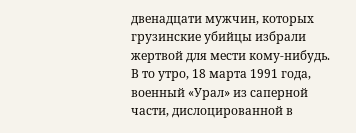двенадцати мужчин, которых грузинские убийцы избрали жертвой для мести кому-нибудь. В то утро, 18 марта 1991 года, военный «Урал» из саперной части, дислоцированной в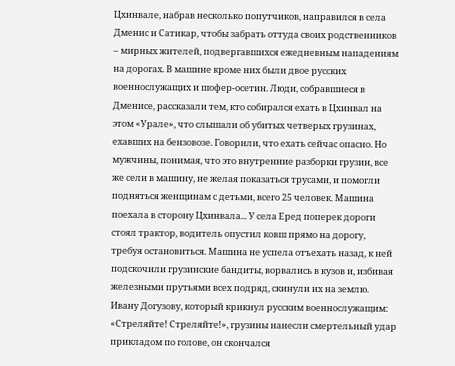Цхинвале, набрав несколько попутчиков, направился в села Дменис и Сатикар, чтобы забрать оттуда своих родственников – мирных жителей, подвергавшихся ежедневным нападениям на дорогах. В машине кроме них были двое русских военнослужащих и шофер-осетин. Люди, собравшиеся в Дменисе, рассказали тем, кто собирался ехать в Цхинвал на этом «Урале», что слышали об убитых четверых грузинах, ехавших на бензовозе. Говорили, что ехать сейчас опасно. Но мужчины, понимая, что это внутренние разборки грузин, все же сели в машину, не желая показаться трусами, и помогли подняться женщинам с детьми, всего 25 человек. Машина поехала в сторону Цхинвала... У села Еред поперек дороги стоял трактор, водитель опустил ковш прямо на дорогу, требуя остановиться. Машина не успела отъехать назад, к ней подскочили грузинские бандиты, ворвались в кузов и, избивая железными прутьями всех подряд, скинули их на землю. Ивану Догузову, который крикнул русским военнослужащим: «Стреляйте! Стреляйте!», грузины нанесли смертельный удар прикладом по голове, он скончался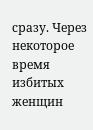сразу. Через некоторое время избитых женщин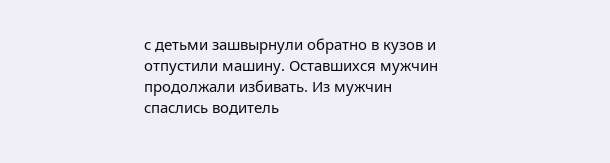с детьми зашвырнули обратно в кузов и отпустили машину. Оставшихся мужчин продолжали избивать. Из мужчин спаслись водитель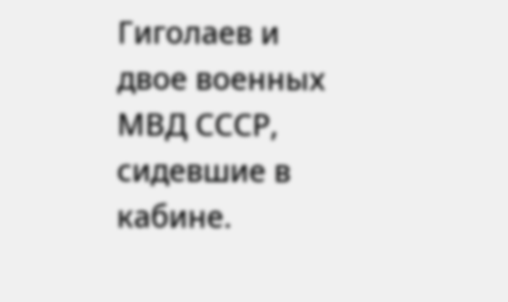Гиголаев и двое военных МВД СССР, сидевшие в кабине.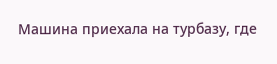Машина приехала на турбазу, где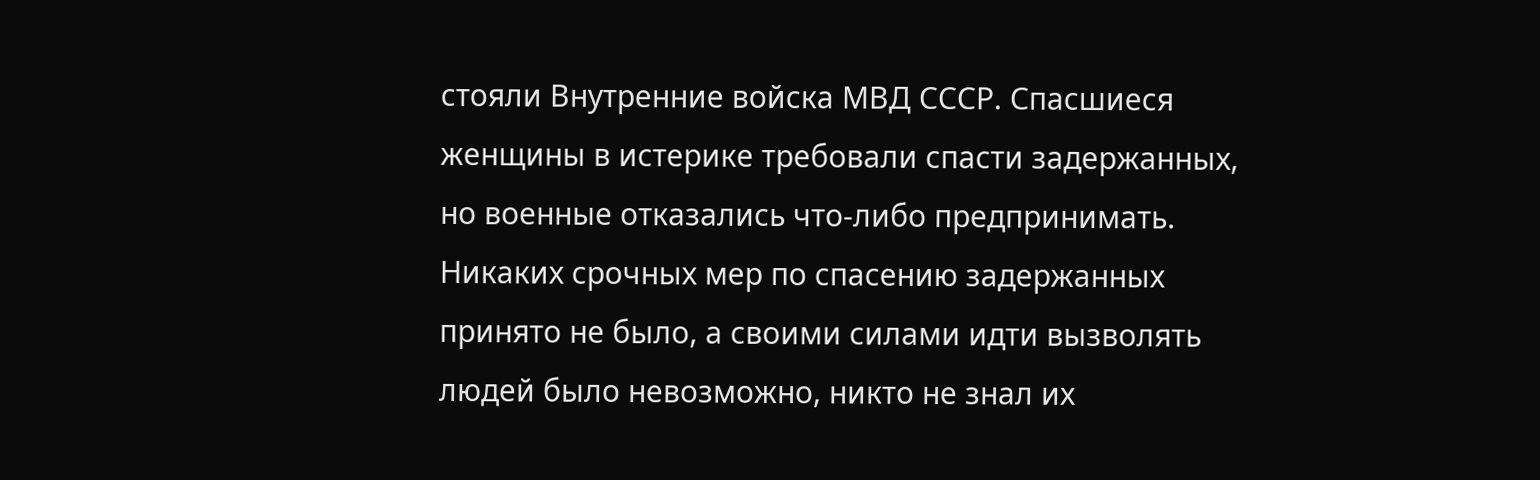стояли Внутренние войска МВД СССР. Спасшиеся женщины в истерике требовали спасти задержанных, но военные отказались что-либо предпринимать. Никаких срочных мер по спасению задержанных принято не было, а своими силами идти вызволять людей было невозможно, никто не знал их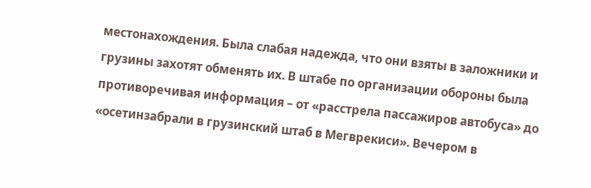местонахождения. Была слабая надежда, что они взяты в заложники и грузины захотят обменять их. В штабе по организации обороны была противоречивая информация – от «расстрела пассажиров автобуса» до «осетинзабрали в грузинский штаб в Мегврекиси». Вечером в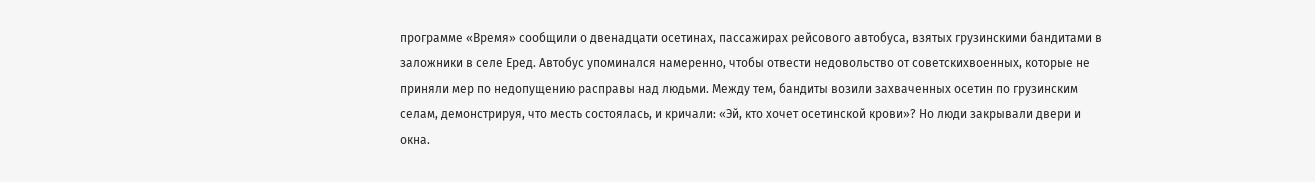программе «Время» сообщили о двенадцати осетинах, пассажирах рейсового автобуса, взятых грузинскими бандитами в заложники в селе Еред. Автобус упоминался намеренно, чтобы отвести недовольство от советскихвоенных, которые не приняли мер по недопущению расправы над людьми. Между тем, бандиты возили захваченных осетин по грузинским селам, демонстрируя, что месть состоялась, и кричали: «Эй, кто хочет осетинской крови»? Но люди закрывали двери и окна.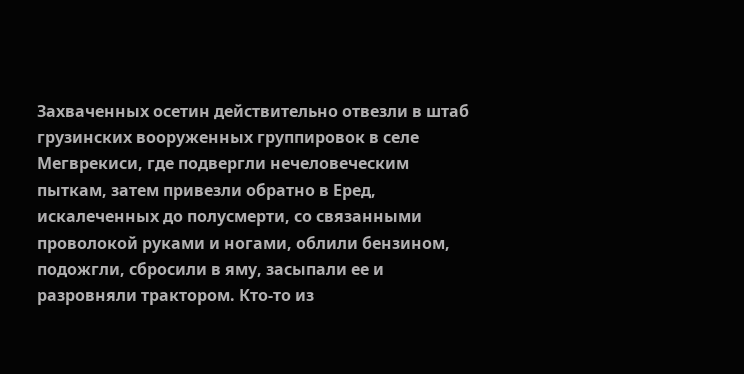Захваченных осетин действительно отвезли в штаб грузинских вооруженных группировок в селе Мегврекиси, где подвергли нечеловеческим пыткам, затем привезли обратно в Еред, искалеченных до полусмерти, со связанными проволокой руками и ногами, облили бензином, подожгли, сбросили в яму, засыпали ее и разровняли трактором. Кто-то из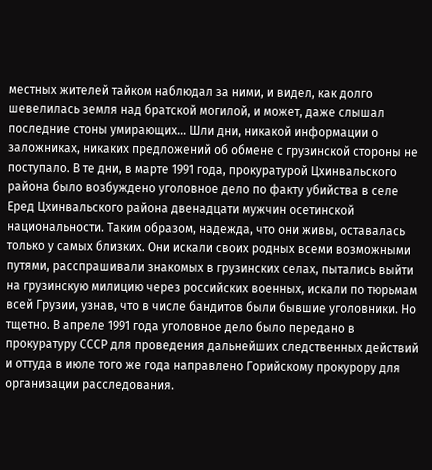местных жителей тайком наблюдал за ними, и видел, как долго шевелилась земля над братской могилой, и может, даже слышал последние стоны умирающих… Шли дни, никакой информации о заложниках, никаких предложений об обмене с грузинской стороны не поступало. В те дни, в марте 1991 года, прокуратурой Цхинвальского района было возбуждено уголовное дело по факту убийства в селе Еред Цхинвальского района двенадцати мужчин осетинской национальности. Таким образом, надежда, что они живы, оставалась только у самых близких. Они искали своих родных всеми возможными путями, расспрашивали знакомых в грузинских селах, пытались выйти на грузинскую милицию через российских военных, искали по тюрьмам всей Грузии, узнав, что в числе бандитов были бывшие уголовники. Но тщетно. В апреле 1991 года уголовное дело было передано в прокуратуру СССР для проведения дальнейших следственных действий и оттуда в июле того же года направлено Горийскому прокурору для организации расследования.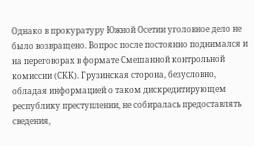Однако в прокуратуру Южной Осетии уголовное дело не было возвращено. Вопрос после постоянно поднимался и на переговорах в формате Смешанной контрольной комиссии (СКК). Грузинская сторона, безусловно, обладая информацией о таком дискредитирующем республику преступлении, не собиралась предоставлять сведения,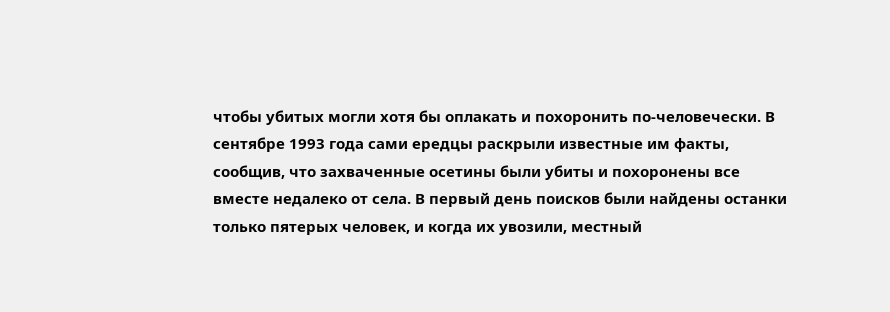чтобы убитых могли хотя бы оплакать и похоронить по-человечески. В сентябре 1993 года сами ередцы раскрыли известные им факты, сообщив, что захваченные осетины были убиты и похоронены все вместе недалеко от села. В первый день поисков были найдены останки только пятерых человек, и когда их увозили, местный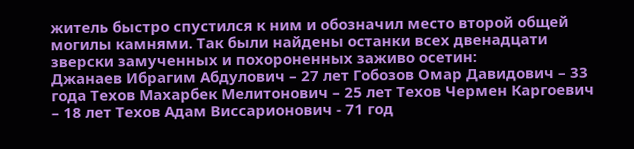житель быстро спустился к ним и обозначил место второй общей могилы камнями. Так были найдены останки всех двенадцати зверски замученных и похороненных заживо осетин:
Джанаев Ибрагим Абдулович – 27 лет Гобозов Омар Давидович – 33 года Техов Махарбек Мелитонович – 25 лет Техов Чермен Каргоевич – 18 лет Техов Адам Виссарионович - 71 год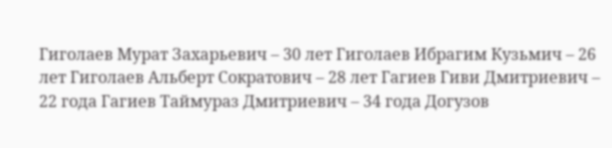Гиголаев Мурат Захарьевич – 30 лет Гиголаев Ибрагим Кузьмич – 26 лет Гиголаев Альберт Сократович – 28 лет Гагиев Гиви Дмитриевич – 22 года Гагиев Таймураз Дмитриевич – 34 года Догузов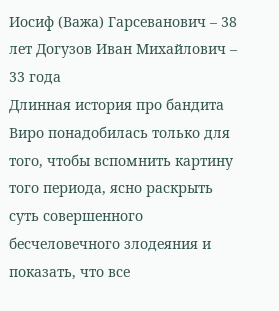Иосиф (Важа) Гарсеванович – 38 лет Догузов Иван Михайлович – 33 года
Длинная история про бандита Виро понадобилась только для того, чтобы вспомнить картину того периода, ясно раскрыть суть совершенного бесчеловечного злодеяния и показать, что все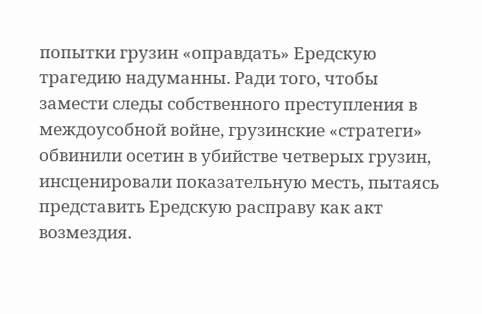попытки грузин «оправдать» Ередскую трагедию надуманны. Ради того, чтобы замести следы собственного преступления в междоусобной войне, грузинские «стратеги» обвинили осетин в убийстве четверых грузин, инсценировали показательную месть, пытаясь представить Ередскую расправу как акт возмездия.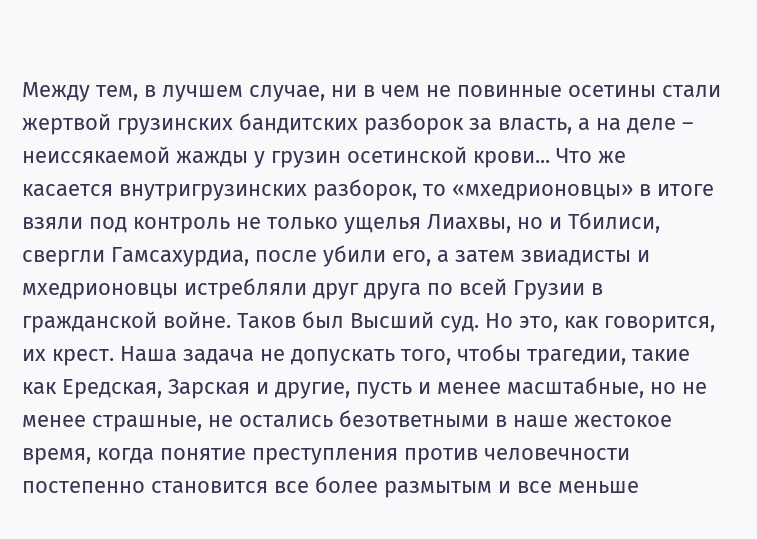Между тем, в лучшем случае, ни в чем не повинные осетины стали жертвой грузинских бандитских разборок за власть, а на деле – неиссякаемой жажды у грузин осетинской крови... Что же касается внутригрузинских разборок, то «мхедрионовцы» в итоге взяли под контроль не только ущелья Лиахвы, но и Тбилиси, свергли Гамсахурдиа, после убили его, а затем звиадисты и мхедрионовцы истребляли друг друга по всей Грузии в гражданской войне. Таков был Высший суд. Но это, как говорится, их крест. Наша задача не допускать того, чтобы трагедии, такие как Ередская, Зарская и другие, пусть и менее масштабные, но не менее страшные, не остались безответными в наше жестокое время, когда понятие преступления против человечности постепенно становится все более размытым и все меньше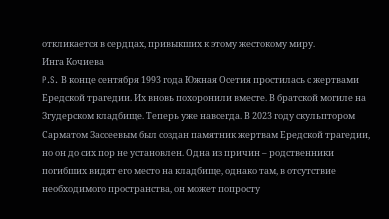откликается в сердцах, привыкших к этому жестокому миру.
Инга Кочиева
P.S. В конце сентября 1993 года Южная Осетия простилась с жертвами Ередской трагедии. Их вновь похоронили вместе. В братской могиле на Згудерском кладбище. Теперь уже навсегда. В 2023 году скульптором Сарматом Зассеевым был создан памятник жертвам Ередской трагедии, но он до сих пор не установлен. Одна из причин – родственники погибших видят его место на кладбище, однако там, в отсутствие необходимого пространства, он может попросту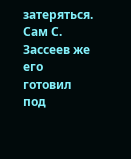затеряться. Сам С. Зассеев же его готовил под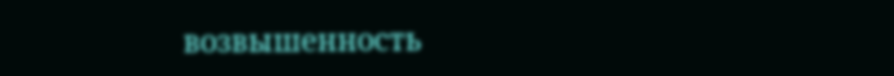возвышенность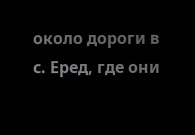около дороги в с. Еред, где они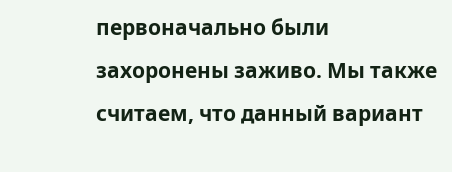первоначально были захоронены заживо. Мы также считаем, что данный вариант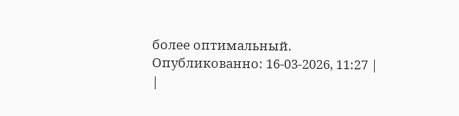более оптимальный.
Опубликованно: 16-03-2026, 11:27 |
|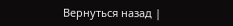Вернуться назад |